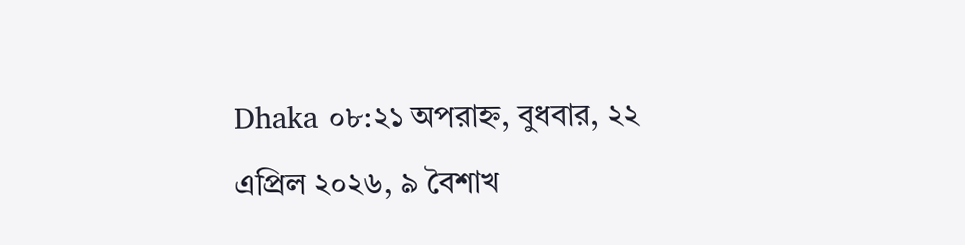Dhaka ০৮:২১ অপরাহ্ন, বুধবার, ২২ এপ্রিল ২০২৬, ৯ বৈশাখ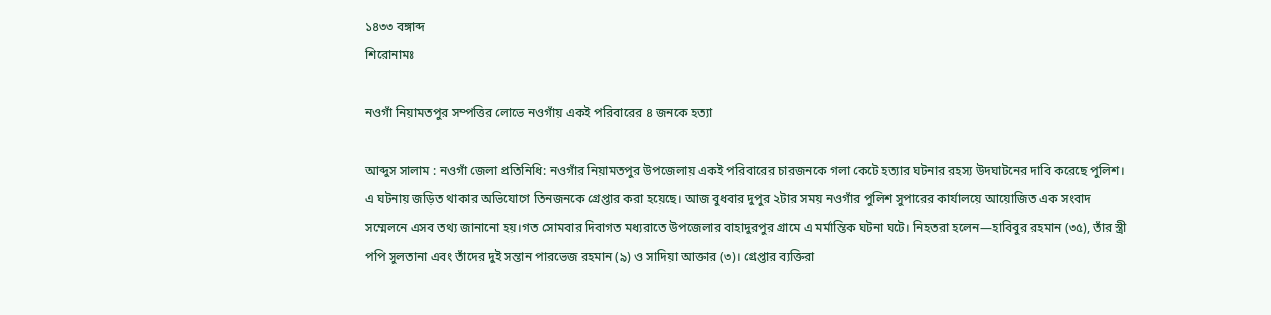১৪৩৩ বঙ্গাব্দ
শিরোনামঃ

নওগাঁ নিয়ামতপুর সম্পত্তির লোভে নওগাঁয় একই পরিবারের ৪ জনকে হত্যা

আব্দুস সালাম : নওগাঁ জেলা প্রতিনিধি: নওগাঁর নিয়ামতপুর উপজেলায় একই পরিবারের চারজনকে গলা কেটে হত্যার ঘটনার রহস্য উদঘাটনের দাবি করেছে পুলিশ। এ ঘটনায় জড়িত থাকার অভিযোগে তিনজনকে গ্রেপ্তার করা হয়েছে। আজ বুধবার দুপুর ২টার সময় নওগাঁর পুলিশ সুপারের কার্যালয়ে আয়োজিত এক সংবাদ সম্মেলনে এসব তথ্য জানানো হয়।গত সোমবার দিবাগত মধ্যরাতে উপজেলার বাহাদুরপুর গ্রামে এ মর্মান্তিক ঘটনা ঘটে। নিহতরা হলেন—হাবিবুর রহমান (৩৫), তাঁর স্ত্রী পপি সুলতানা এবং তাঁদের দুই সন্তান পারভেজ রহমান (৯) ও সাদিয়া আক্তার (৩)। গ্রেপ্তার ব্যক্তিরা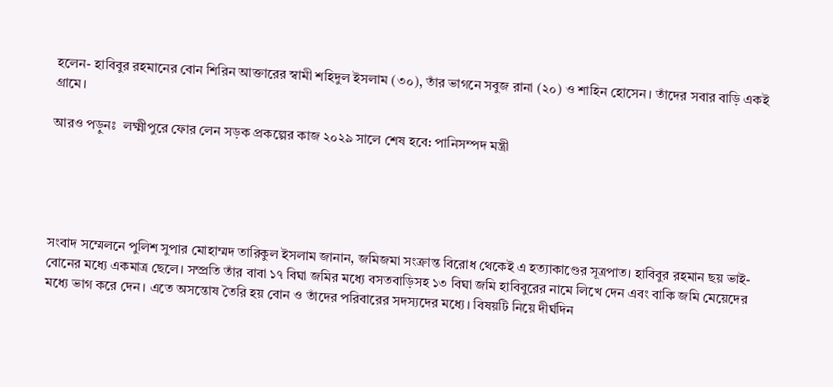হলেন- হাবিবুর রহমানের বোন শিরিন আক্তারের স্বামী শহিদুল ইসলাম (৩০), তাঁর ভাগনে সবুজ রানা (২০) ও শাহিন হোসেন। তাঁদের সবার বাড়ি একই গ্রামে।

আরও পড়ুনঃ  লক্ষ্মীপুরে ফোর লেন সড়ক প্রকল্পের কাজ ২০২৯ সালে শেষ হবে: পানিসম্পদ মন্ত্রী





সংবাদ সম্মেলনে পুলিশ সুপার মোহাম্মদ তারিকুল ইসলাম জানান, জমিজমা সংক্রান্ত বিরোধ থেকেই এ হত্যাকাণ্ডের সূত্রপাত। হাবিবুর রহমান ছয় ভাই-বোনের মধ্যে একমাত্র ছেলে। সম্প্রতি তাঁর বাবা ১৭ বিঘা জমির মধ্যে বসতবাড়িসহ ১৩ বিঘা জমি হাবিবুরের নামে লিখে দেন এবং বাকি জমি মেয়েদের মধ্যে ভাগ করে দেন। এতে অসন্তোষ তৈরি হয় বোন ও তাঁদের পরিবারের সদস্যদের মধ্যে। বিষয়টি নিয়ে দীর্ঘদিন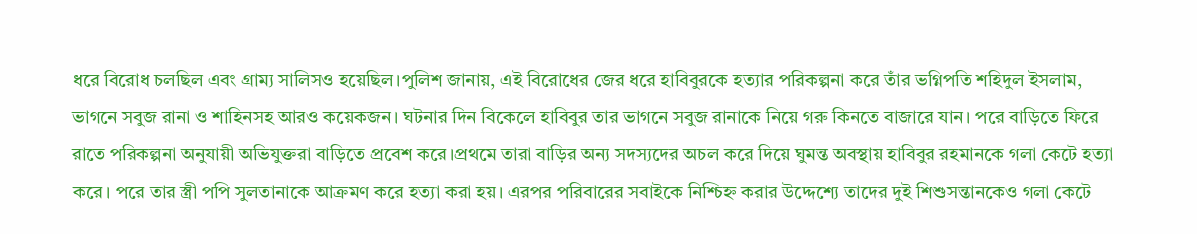ধরে বিরোধ চলছিল এবং গ্রাম্য সালিসও হয়েছিল।পুলিশ জানায়, এই বিরোধের জের ধরে হাবিবুরকে হত্যার পরিকল্পনা করে তাঁর ভগ্নিপতি শহিদুল ইসলাম, ভাগনে সবুজ রানা ও শাহিনসহ আরও কয়েকজন। ঘটনার দিন বিকেলে হাবিবুর তার ভাগনে সবুজ রানাকে নিয়ে গরু কিনতে বাজারে যান। পরে বাড়িতে ফিরে রাতে পরিকল্পনা অনুযায়ী অভিযুক্তরা বাড়িতে প্রবেশ করে।প্রথমে তারা বাড়ির অন্য সদস্যদের অচল করে দিয়ে ঘুমন্ত অবস্থায় হাবিবুর রহমানকে গলা কেটে হত্যা করে। পরে তার স্ত্রী পপি সুলতানাকে আক্রমণ করে হত্যা করা হয়। এরপর পরিবারের সবাইকে নিশ্চিহ্ন করার উদ্দেশ্যে তাদের দুই শিশুসন্তানকেও গলা কেটে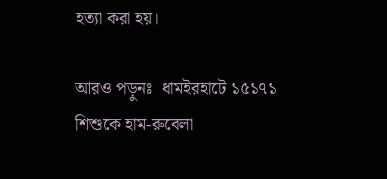হত্যা করা হয়।

আরও পড়ুনঃ  ধামইরহাটে ১৫১৭১ শিশুকে হাম-রুবেলা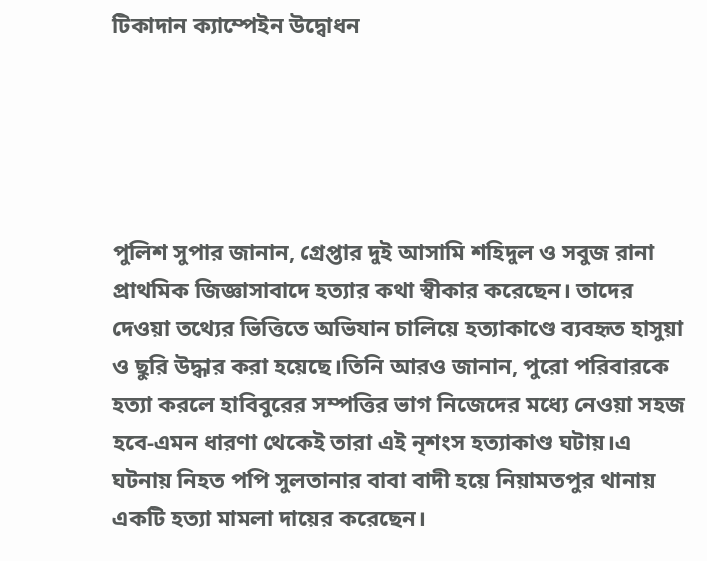টিকাদান ক্যাম্পেইন উদ্বোধন





পুলিশ সুপার জানান, গ্রেপ্তার দুই আসামি শহিদুল ও সবুজ রানা প্রাথমিক জিজ্ঞাসাবাদে হত্যার কথা স্বীকার করেছেন। তাদের দেওয়া তথ্যের ভিত্তিতে অভিযান চালিয়ে হত্যাকাণ্ডে ব্যবহৃত হাসুয়া ও ছুরি উদ্ধার করা হয়েছে।তিনি আরও জানান, পুরো পরিবারকে হত্যা করলে হাবিবুরের সম্পত্তির ভাগ নিজেদের মধ্যে নেওয়া সহজ হবে-এমন ধারণা থেকেই তারা এই নৃশংস হত্যাকাণ্ড ঘটায়।এ ঘটনায় নিহত পপি সুলতানার বাবা বাদী হয়ে নিয়ামতপুর থানায় একটি হত্যা মামলা দায়ের করেছেন।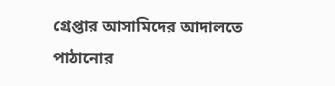গ্রেপ্তার আসামিদের আদালতে পাঠানোর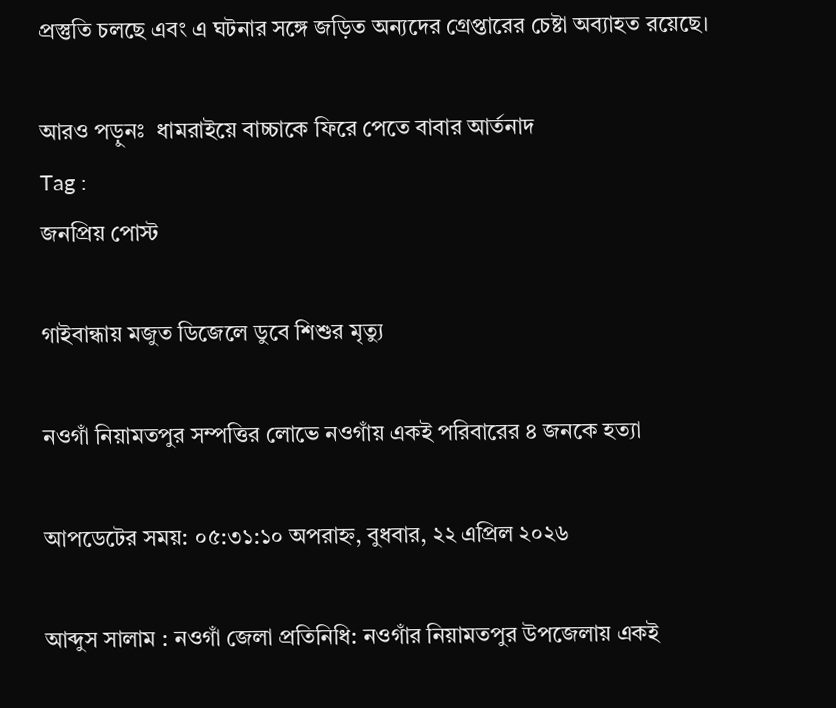প্রস্তুতি চলছে এবং এ ঘটনার সঙ্গে জড়িত অন্যদের গ্রেপ্তারের চেষ্টা অব্যাহত রয়েছে।

আরও পড়ুনঃ  ধামরাইয়ে বাচ্চাকে ফিরে পেতে বাবার আর্তনাদ
Tag :
জনপ্রিয় পোস্ট

গাইবান্ধায় মজুত ডিজেলে ডুবে শিশুর মৃত্যু

নওগাঁ নিয়ামতপুর সম্পত্তির লোভে নওগাঁয় একই পরিবারের ৪ জনকে হত্যা

আপডেটের সময়: ০৫:৩১:১০ অপরাহ্ন, বুধবার, ২২ এপ্রিল ২০২৬

আব্দুস সালাম : নওগাঁ জেলা প্রতিনিধি: নওগাঁর নিয়ামতপুর উপজেলায় একই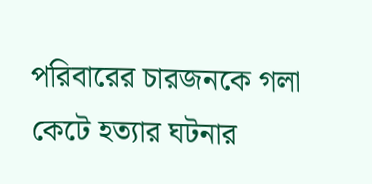পরিবারের চারজনকে গলা কেটে হত্যার ঘটনার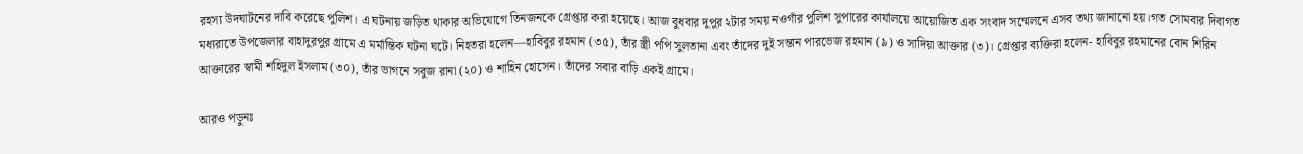রহস্য উদঘাটনের দাবি করেছে পুলিশ। এ ঘটনায় জড়িত থাকার অভিযোগে তিনজনকে গ্রেপ্তার করা হয়েছে। আজ বুধবার দুপুর ২টার সময় নওগাঁর পুলিশ সুপারের কার্যালয়ে আয়োজিত এক সংবাদ সম্মেলনে এসব তথ্য জানানো হয়।গত সোমবার দিবাগত মধ্যরাতে উপজেলার বাহাদুরপুর গ্রামে এ মর্মান্তিক ঘটনা ঘটে। নিহতরা হলেন—হাবিবুর রহমান (৩৫), তাঁর স্ত্রী পপি সুলতানা এবং তাঁদের দুই সন্তান পারভেজ রহমান (৯) ও সাদিয়া আক্তার (৩)। গ্রেপ্তার ব্যক্তিরা হলেন- হাবিবুর রহমানের বোন শিরিন আক্তারের স্বামী শহিদুল ইসলাম (৩০), তাঁর ভাগনে সবুজ রানা (২০) ও শাহিন হোসেন। তাঁদের সবার বাড়ি একই গ্রামে।

আরও পড়ুনঃ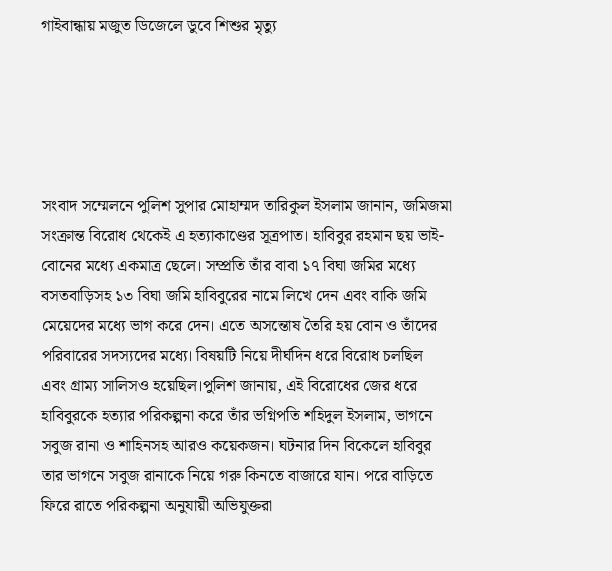গাইবান্ধায় মজুত ডিজেলে ডুবে শিশুর মৃত্যু





সংবাদ সম্মেলনে পুলিশ সুপার মোহাম্মদ তারিকুল ইসলাম জানান, জমিজমা সংক্রান্ত বিরোধ থেকেই এ হত্যাকাণ্ডের সূত্রপাত। হাবিবুর রহমান ছয় ভাই-বোনের মধ্যে একমাত্র ছেলে। সম্প্রতি তাঁর বাবা ১৭ বিঘা জমির মধ্যে বসতবাড়িসহ ১৩ বিঘা জমি হাবিবুরের নামে লিখে দেন এবং বাকি জমি মেয়েদের মধ্যে ভাগ করে দেন। এতে অসন্তোষ তৈরি হয় বোন ও তাঁদের পরিবারের সদস্যদের মধ্যে। বিষয়টি নিয়ে দীর্ঘদিন ধরে বিরোধ চলছিল এবং গ্রাম্য সালিসও হয়েছিল।পুলিশ জানায়, এই বিরোধের জের ধরে হাবিবুরকে হত্যার পরিকল্পনা করে তাঁর ভগ্নিপতি শহিদুল ইসলাম, ভাগনে সবুজ রানা ও শাহিনসহ আরও কয়েকজন। ঘটনার দিন বিকেলে হাবিবুর তার ভাগনে সবুজ রানাকে নিয়ে গরু কিনতে বাজারে যান। পরে বাড়িতে ফিরে রাতে পরিকল্পনা অনুযায়ী অভিযুক্তরা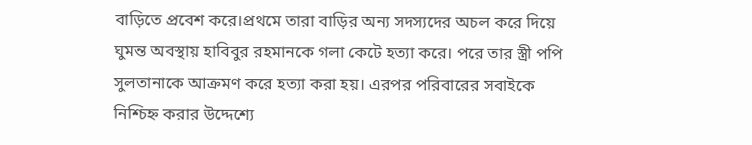বাড়িতে প্রবেশ করে।প্রথমে তারা বাড়ির অন্য সদস্যদের অচল করে দিয়ে ঘুমন্ত অবস্থায় হাবিবুর রহমানকে গলা কেটে হত্যা করে। পরে তার স্ত্রী পপি সুলতানাকে আক্রমণ করে হত্যা করা হয়। এরপর পরিবারের সবাইকে নিশ্চিহ্ন করার উদ্দেশ্যে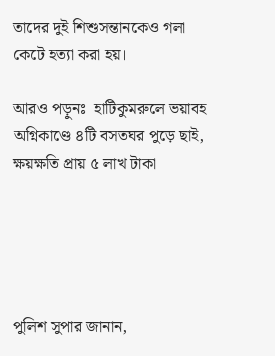তাদের দুই শিশুসন্তানকেও গলা কেটে হত্যা করা হয়।

আরও পড়ুনঃ  হাটিকুমরুলে ভয়াবহ অগ্নিকাণ্ডে ৪টি বসতঘর পুড়ে ছাই, ক্ষয়ক্ষতি প্রায় ৫ লাখ টাকা





পুলিশ সুপার জানান,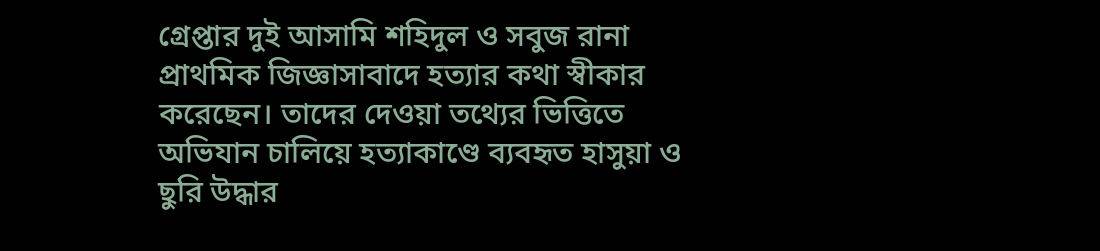গ্রেপ্তার দুই আসামি শহিদুল ও সবুজ রানা প্রাথমিক জিজ্ঞাসাবাদে হত্যার কথা স্বীকার করেছেন। তাদের দেওয়া তথ্যের ভিত্তিতে অভিযান চালিয়ে হত্যাকাণ্ডে ব্যবহৃত হাসুয়া ও ছুরি উদ্ধার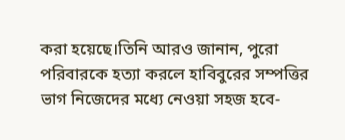করা হয়েছে।তিনি আরও জানান, পুরো পরিবারকে হত্যা করলে হাবিবুরের সম্পত্তির ভাগ নিজেদের মধ্যে নেওয়া সহজ হবে-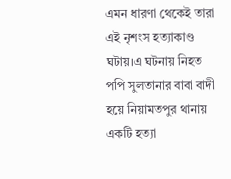এমন ধারণা থেকেই তারা এই নৃশংস হত্যাকাণ্ড ঘটায়।এ ঘটনায় নিহত পপি সুলতানার বাবা বাদী হয়ে নিয়ামতপুর থানায় একটি হত্যা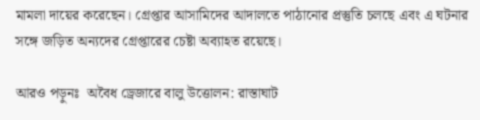মামলা দায়ের করেছেন। গ্রেপ্তার আসামিদের আদালতে পাঠানোর প্রস্তুতি চলছে এবং এ ঘটনার সঙ্গে জড়িত অন্যদের গ্রেপ্তারের চেষ্টা অব্যাহত রয়েছে।

আরও পড়ুনঃ  অবৈধ ড্রেজারে বালু উত্তোলন: রাস্তাঘাট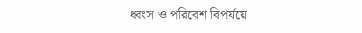ধ্বংস ও পরিবেশ বিপর্যয়ে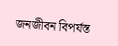জনজীবন বিপর্যস্ত